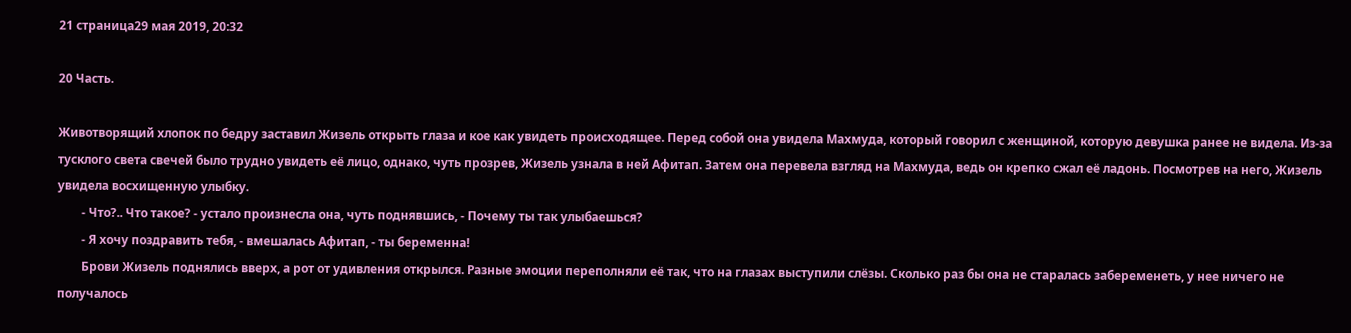21 страница29 мая 2019, 20:32

20 Часть.

Животворящий хлопок по бедру заставил Жизель открыть глаза и кое как увидеть происходящее. Перед собой она увидела Махмуда, который говорил с женщиной, которую девушка ранее не видела. Из-за тусклого света свечей было трудно увидеть её лицо, однако, чуть прозрев, Жизель узнала в ней Афитап. Затем она перевела взгляд на Махмуда, ведь он крепко сжал её ладонь. Посмотрев на него, Жизель увидела восхищенную улыбку.
        - Что?.. Что такое? - устало произнесла она, чуть поднявшись, - Почему ты так улыбаешься?
        - Я хочу поздравить тебя, - вмешалась Афитап, - ты беременна!
        Брови Жизель поднялись вверх, а рот от удивления открылся. Разные эмоции переполняли её так, что на глазах выступили слёзы. Сколько раз бы она не старалась забеременеть, у нее ничего не получалось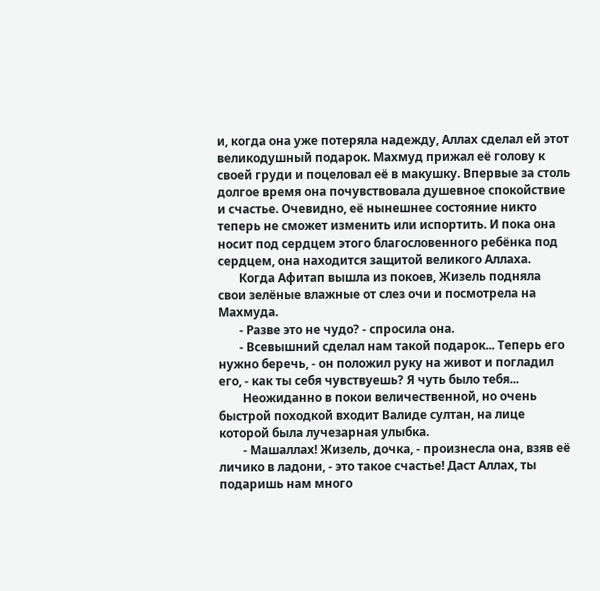и, когда она уже потеряла надежду, Аллах сделал ей этот великодушный подарок. Махмуд прижал её голову к своей груди и поцеловал её в макушку. Впервые за столь долгое время она почувствовала душевное спокойствие и счастье. Очевидно, её нынешнее состояние никто теперь не сможет изменить или испортить. И пока она носит под сердцем этого благословенного ребёнка под сердцем, она находится защитой великого Аллаха.
       Когда Афитап вышла из покоев, Жизель подняла свои зелёные влажные от слез очи и посмотрела на Махмуда.
       - Разве это не чудо? - спросила она.
       - Всевышний сделал нам такой подарок... Теперь его нужно беречь, - он положил руку на живот и погладил его, - как ты себя чувствуешь? Я чуть было тебя...
        Неожиданно в покои величественной, но очень быстрой походкой входит Валиде султан, на лице которой была лучезарная улыбка.
        - Машаллах! Жизель, дочка, - произнесла она, взяв её личико в ладони, - это такое счастье! Даст Аллах, ты подаришь нам много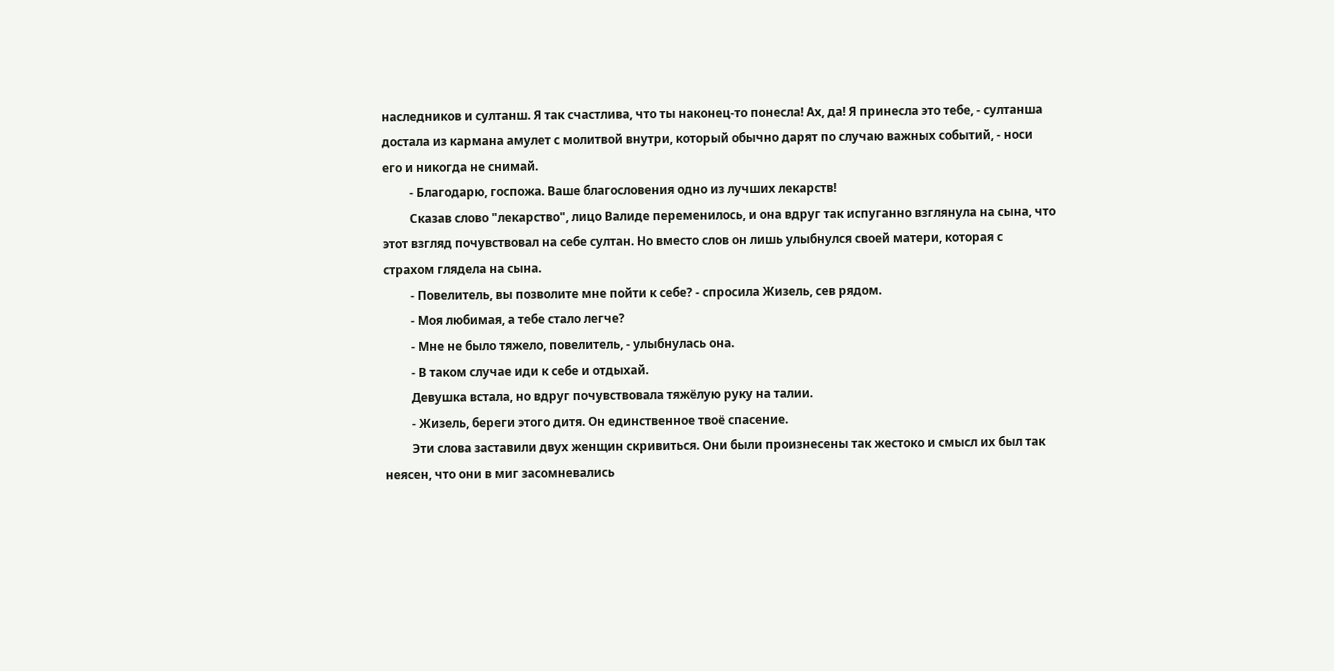наследников и султанш. Я так счастлива, что ты наконец-то понесла! Ах, да! Я принесла это тебе, - султанша достала из кармана амулет с молитвой внутри, который обычно дарят по случаю важных событий, - носи его и никогда не снимай.
         - Благодарю, госпожа. Ваше благословения одно из лучших лекарств!
         Сказав слово "лекарство", лицо Валиде переменилось, и она вдруг так испуганно взглянула на сына, что этот взгляд почувствовал на себе султан. Но вместо слов он лишь улыбнулся своей матери, которая с страхом глядела на сына.
         - Повелитель, вы позволите мне пойти к себе? - спросила Жизель, сев рядом.
         - Моя любимая, а тебе стало легче?
         - Мне не было тяжело, повелитель, - улыбнулась она.
         - В таком случае иди к себе и отдыхай.
         Девушка встала, но вдруг почувствовала тяжёлую руку на талии.
         - Жизель, береги этого дитя. Он единственное твоё спасение.
         Эти слова заставили двух женщин скривиться. Они были произнесены так жестоко и смысл их был так неясен, что они в миг засомневались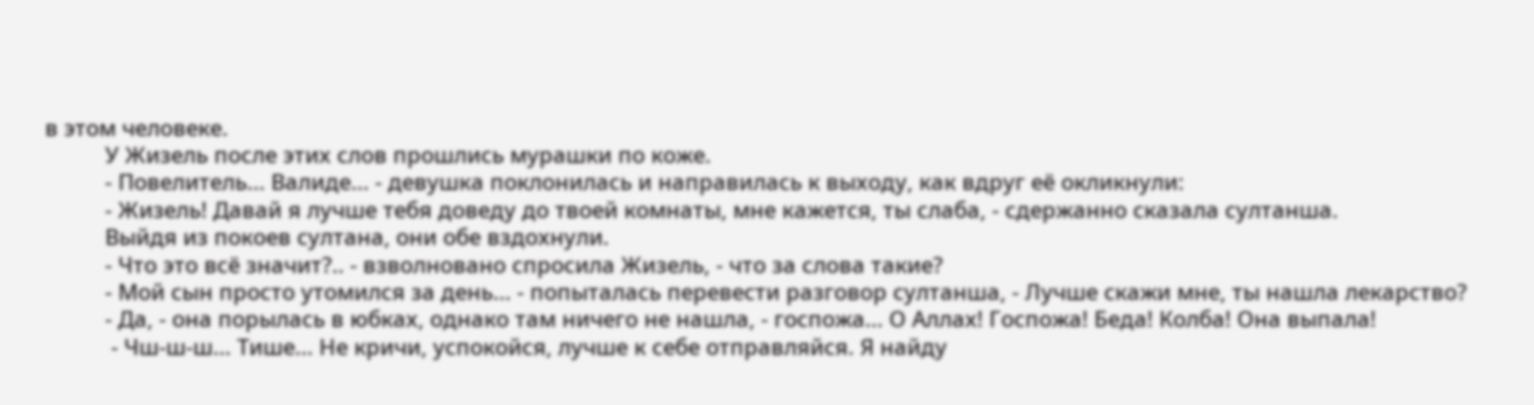в этом человеке.
          У Жизель после этих слов прошлись мурашки по коже.
          - Повелитель... Валиде... - девушка поклонилась и направилась к выходу, как вдруг её окликнули:
          - Жизель! Давай я лучше тебя доведу до твоей комнаты, мне кажется, ты слаба, - сдержанно сказала султанша.
          Выйдя из покоев султана, они обе вздохнули.
          - Что это всё значит?.. - взволновано спросила Жизель, - что за слова такие?
          - Мой сын просто утомился за день... - попыталась перевести разговор султанша, - Лучше скажи мне, ты нашла лекарство?
          - Да, - она порылась в юбках, однако там ничего не нашла, - госпожа... О Аллах! Госпожа! Беда! Колба! Она выпала!
           - Чш-ш-ш... Тише... Не кричи, успокойся, лучше к себе отправляйся. Я найду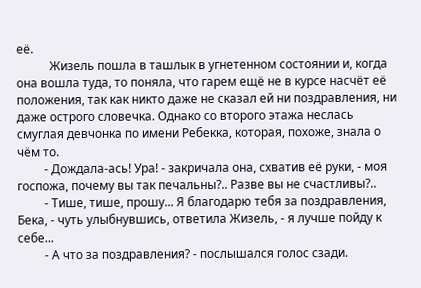её.
           Жизель пошла в ташлык в угнетенном состоянии и, когда она вошла туда, то поняла, что гарем ещё не в курсе насчёт её положения, так как никто даже не сказал ей ни поздравления, ни даже острого словечка. Однако со второго этажа неслась смуглая девчонка по имени Ребекка, которая, похоже, знала о чём то.
         - Дождала-ась! Ура! - закричала она, схватив её руки, - моя госпожа, почему вы так печальны?.. Разве вы не счастливы?..
         - Тише, тише, прошу... Я благодарю тебя за поздравления, Бека, - чуть улыбнувшись, ответила Жизель, - я лучше пойду к себе...
         - А что за поздравления? - послышался голос сзади.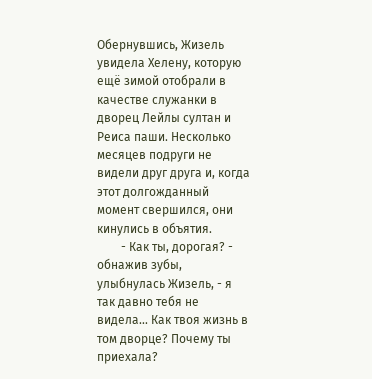Обернувшись, Жизель увидела Хелену, которую ещё зимой отобрали в качестве служанки в дворец Лейлы султан и Реиса паши. Несколько месяцев подруги не видели друг друга и, когда этот долгожданный момент свершился, они кинулись в объятия.
        - Как ты, дорогая? - обнажив зубы, улыбнулась Жизель, - я так давно тебя не видела... Как твоя жизнь в том дворце? Почему ты приехала?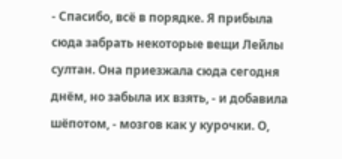- Спасибо, всё в порядке. Я прибыла сюда забрать некоторые вещи Лейлы султан. Она приезжала сюда сегодня днём, но забыла их взять, - и добавила шёпотом, - мозгов как у курочки. О,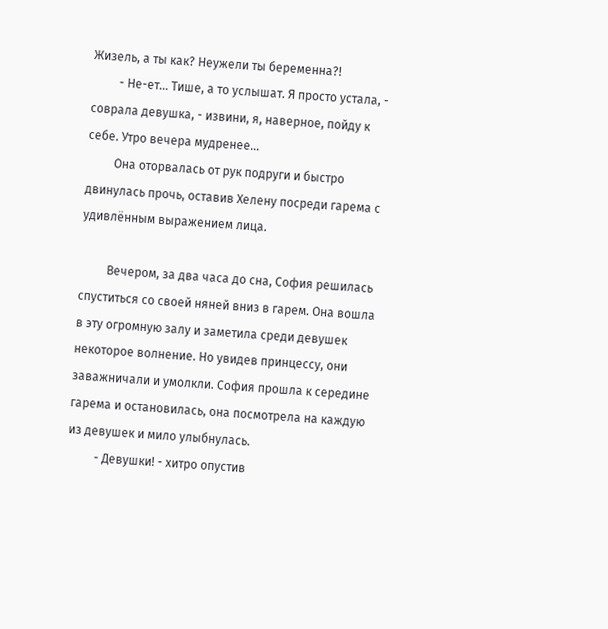Жизель, а ты как? Неужели ты беременна?!
         - Не-ет... Тише, а то услышат. Я просто устала, - соврала девушка, - извини, я, наверное, пойду к себе. Утро вечера мудренее...
         Она оторвалась от рук подруги и быстро двинулась прочь, оставив Хелену посреди гарема с удивлённым выражением лица.

         Вечером, за два часа до сна, София решилась спуститься со своей няней вниз в гарем. Она вошла в эту огромную залу и заметила среди девушек некоторое волнение. Но увидев принцессу, они заважничали и умолкли. София прошла к середине гарема и остановилась, она посмотрела на каждую из девушек и мило улыбнулась.
         - Девушки! - хитро опустив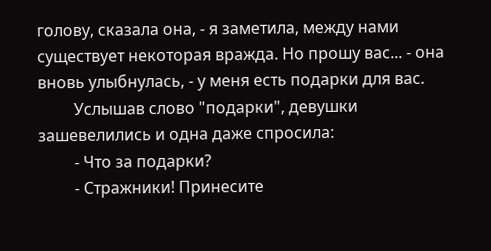голову, сказала она, - я заметила, между нами существует некоторая вражда. Но прошу вас... - она вновь улыбнулась, - у меня есть подарки для вас.
         Услышав слово "подарки", девушки зашевелились и одна даже спросила:
         - Что за подарки?
         - Стражники! Принесите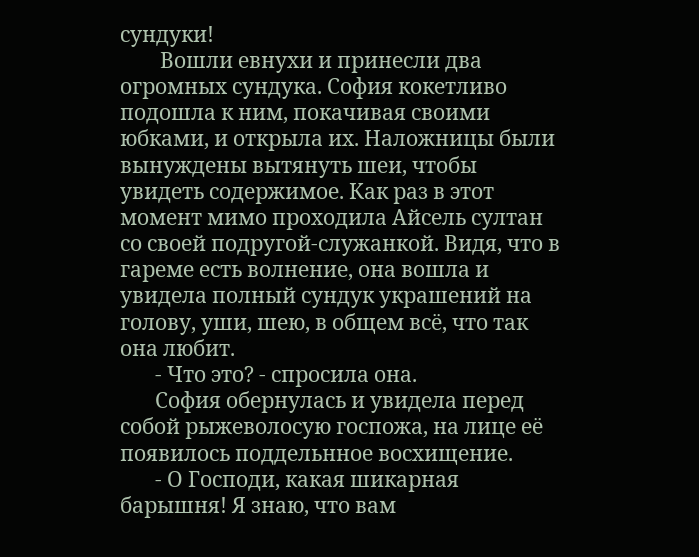сундуки!
        Вошли евнухи и принесли два огромных сундука. София кокетливо подошла к ним, покачивая своими юбками, и открыла их. Наложницы были вынуждены вытянуть шеи, чтобы увидеть содержимое. Как раз в этот момент мимо проходила Айсель султан со своей подругой-служанкой. Видя, что в гареме есть волнение, она вошла и увидела полный сундук украшений на голову, уши, шею, в общем всё, что так она любит.
       - Что это? - спросила она.
       София обернулась и увидела перед собой рыжеволосую госпожа, на лице её появилось поддельнное восхищение.
       - О Господи, какая шикарная барышня! Я знаю, что вам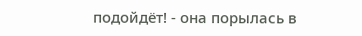подойдёт! - она порылась в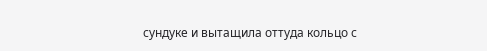сундуке и вытащила оттуда кольцо с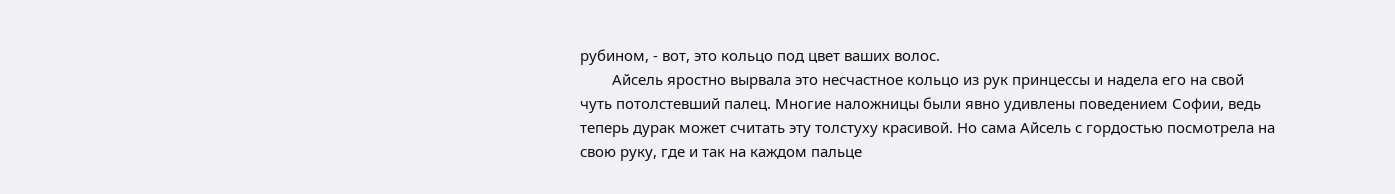рубином, - вот, это кольцо под цвет ваших волос.
        Айсель яростно вырвала это несчастное кольцо из рук принцессы и надела его на свой чуть потолстевший палец. Многие наложницы были явно удивлены поведением Софии, ведь теперь дурак может считать эту толстуху красивой. Но сама Айсель с гордостью посмотрела на свою руку, где и так на каждом пальце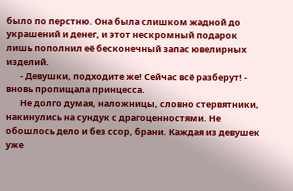было по перстню. Она была слишком жадной до украшений и денег, и этот нескромный подарок лишь пополнил её бесконечный запас ювелирных изделий.
       - Девушки, подходите же! Сейчас всё разберут! - вновь пропищала принцесса.
       Не долго думая, наложницы, словно стервятники, накинулись на сундук с драгоценностями. Не обошлось дело и без ссор, брани. Каждая из девушек уже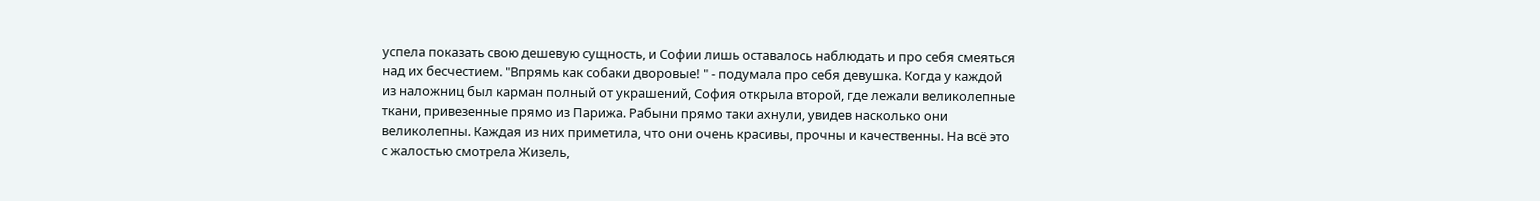успела показать свою дешевую сущность, и Софии лишь оставалось наблюдать и про себя смеяться над их бесчестием. "Впрямь как собаки дворовые! " - подумала про себя девушка. Когда у каждой из наложниц был карман полный от украшений, София открыла второй, где лежали великолепные ткани, привезенные прямо из Парижа. Рабыни прямо таки ахнули, увидев насколько они великолепны. Каждая из них приметила, что они очень красивы, прочны и качественны. На всё это с жалостью смотрела Жизель,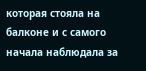которая стояла на балконе и с самого начала наблюдала за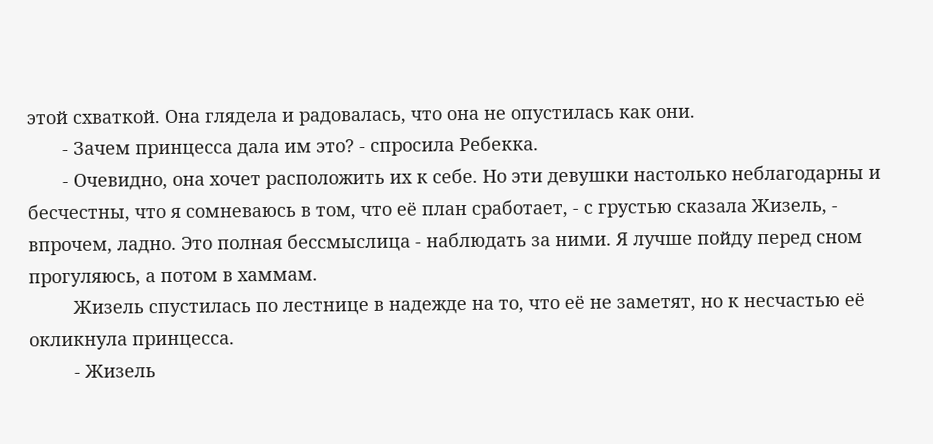этой схваткой. Она глядела и радовалась, что она не опустилась как они.
       - Зачем принцесса дала им это? - спросила Ребекка.
       - Очевидно, она хочет расположить их к себе. Но эти девушки настолько неблагодарны и бесчестны, что я сомневаюсь в том, что её план сработает, - с грустью сказала Жизель, - впрочем, ладно. Это полная бессмыслица - наблюдать за ними. Я лучше пойду перед сном прогуляюсь, а потом в хаммам.
         Жизель спустилась по лестнице в надежде на то, что её не заметят, но к несчастью её окликнула принцесса.
         - Жизель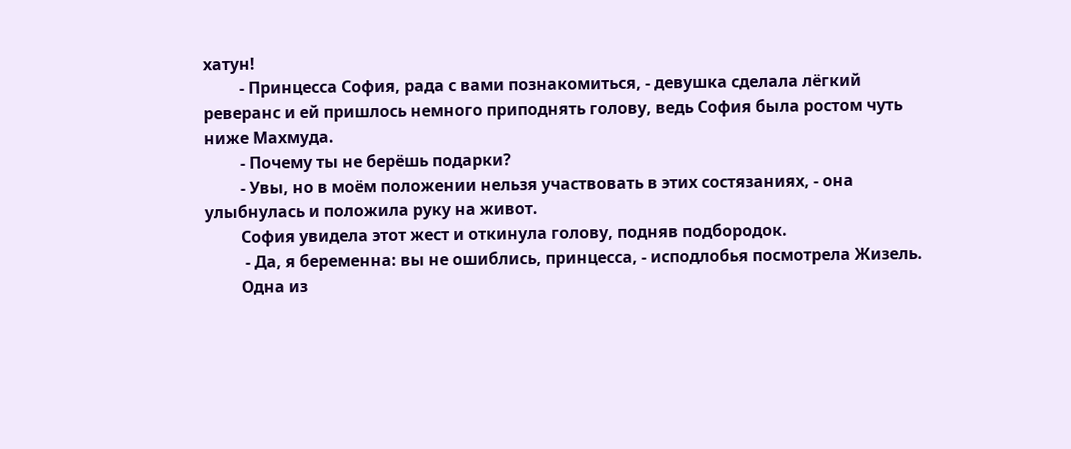хатун!
         - Принцесса София, рада с вами познакомиться, - девушка сделала лёгкий реверанс и ей пришлось немного приподнять голову, ведь София была ростом чуть ниже Махмуда.
         - Почему ты не берёшь подарки?
         - Увы, но в моём положении нельзя участвовать в этих состязаниях, - она улыбнулась и положила руку на живот.
         София увидела этот жест и откинула голову, подняв подбородок.
          - Да, я беременна: вы не ошиблись, принцесса, - исподлобья посмотрела Жизель.
         Одна из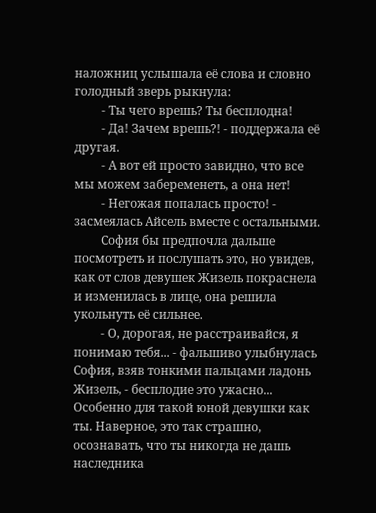наложниц услышала её слова и словно голодный зверь рыкнула:
         - Ты чего врешь? Ты бесплодна!
         - Да! Зачем врешь?! - поддержала её другая.
         - А вот ей просто завидно, что все мы можем забеременеть, а она нет!
         - Негожая попалась просто! - засмеялась Айсель вместе с остальными.
         София бы предпочла дальше посмотреть и послушать это, но увидев, как от слов девушек Жизель покраснела и изменилась в лице, она решила укольнуть её сильнее.
         - О, дорогая, не расстраивайся, я понимаю тебя... - фальшиво улыбнулась София, взяв тонкими пальцами ладонь Жизель, - бесплодие это ужасно... Особенно для такой юной девушки как ты. Наверное, это так страшно, осознавать, что ты никогда не дашь наследника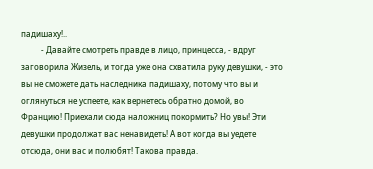падишаху!..
          - Давайте смотреть правде в лицо, принцесса, - вдруг заговорила Жизель, и тогда уже она схватила руку девушки, - это вы не сможете дать наследника падишаху, потому что вы и оглянуться не успеете, как вернетесь обратно домой, во Францию! Приехали сюда наложниц покормить? Но увы! Эти девушки продолжат вас ненавидеть! А вот когда вы уедете отсюда, они вас и полюбят! Такова правда.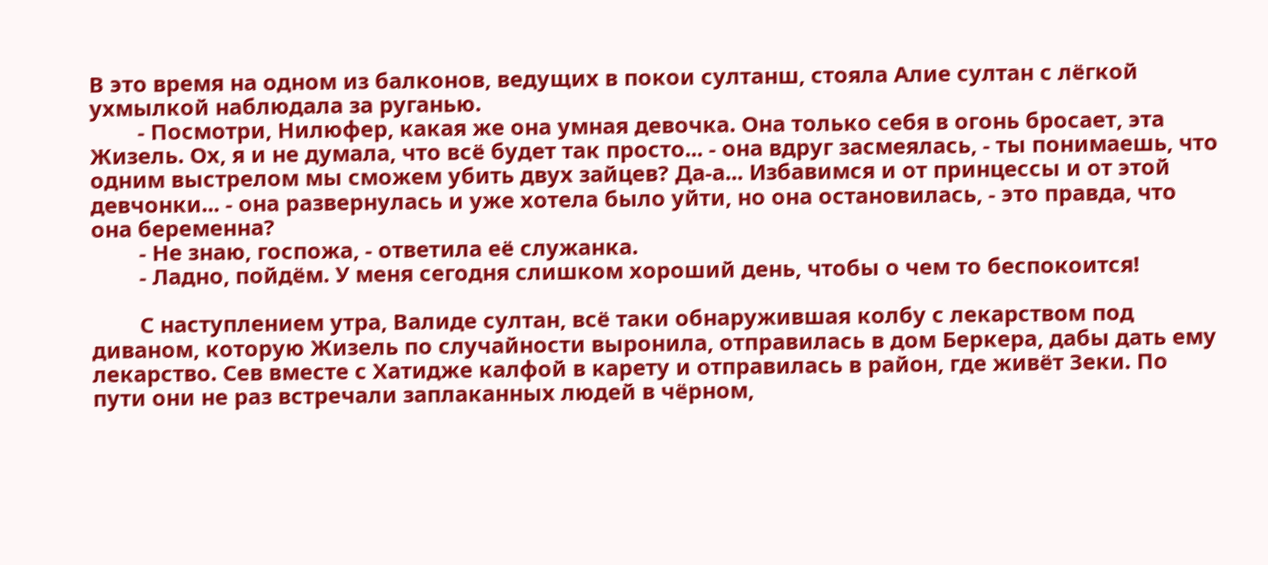В это время на одном из балконов, ведущих в покои султанш, стояла Алие султан с лёгкой ухмылкой наблюдала за руганью.
        - Посмотри, Нилюфер, какая же она умная девочка. Она только себя в огонь бросает, эта Жизель. Ох, я и не думала, что всё будет так просто... - она вдруг засмеялась, - ты понимаешь, что одним выстрелом мы сможем убить двух зайцев? Да-а... Избавимся и от принцессы и от этой девчонки... - она развернулась и уже хотела было уйти, но она остановилась, - это правда, что она беременна?
        - Не знаю, госпожа, - ответила её служанка.
        - Ладно, пойдём. У меня сегодня слишком хороший день, чтобы о чем то беспокоится!

        С наступлением утра, Валиде султан, всё таки обнаружившая колбу с лекарством под диваном, которую Жизель по случайности выронила, отправилась в дом Беркера, дабы дать ему лекарство. Сев вместе с Хатидже калфой в карету и отправилась в район, где живёт Зеки. По пути они не раз встречали заплаканных людей в чёрном,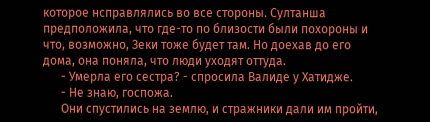которое нсправлялись во все стороны. Султанша предположила, что где-то по близости были похороны и что, возможно, Зеки тоже будет там. Но доехав до его дома, она поняла, что люди уходят оттуда.
      - Умерла его сестра? - спросила Валиде у Хатидже.
      - Не знаю, госпожа.
      Они спустились на землю, и стражники дали им пройти,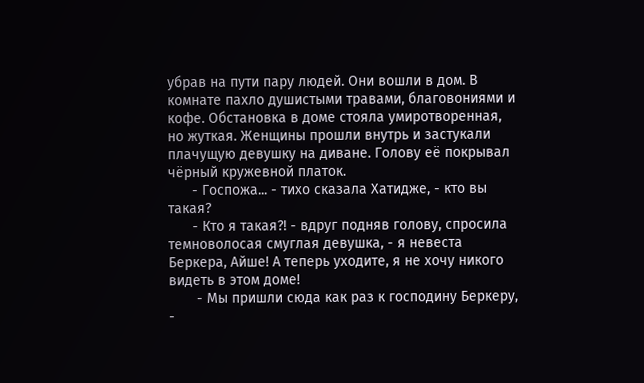убрав на пути пару людей. Они вошли в дом. В комнате пахло душистыми травами, благовониями и кофе. Обстановка в доме стояла умиротворенная, но жуткая. Женщины прошли внутрь и застукали плачущую девушку на диване. Голову её покрывал чёрный кружевной платок.
      - Госпожа... - тихо сказала Хатидже, - кто вы такая?
      - Кто я такая?! - вдруг подняв голову, спросила темноволосая смуглая девушка, - я невеста Беркера, Айше! А теперь уходите, я не хочу никого видеть в этом доме!
       - Мы пришли сюда как раз к господину Беркеру, -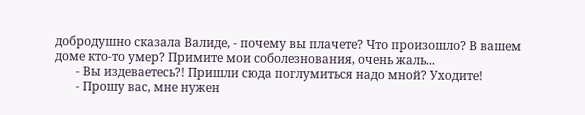добродушно сказала Валиде, - почему вы плачете? Что произошло? В вашем доме кто-то умер? Примите мои соболезнования, очень жаль...
       - Вы издеваетесь?! Пришли сюда поглумиться надо мной? Уходите!
       - Прошу вас, мне нужен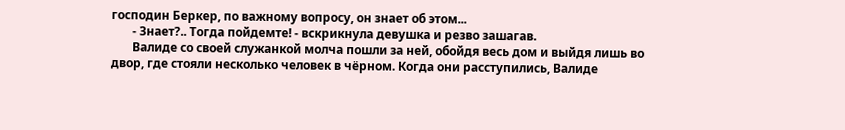господин Беркер, по важному вопросу, он знает об этом...
       - Знает?.. Тогда пойдемте! - вскрикнула девушка и резво зашагав.
       Валиде со своей служанкой молча пошли за ней, обойдя весь дом и выйдя лишь во двор, где стояли несколько человек в чёрном. Когда они расступились, Валиде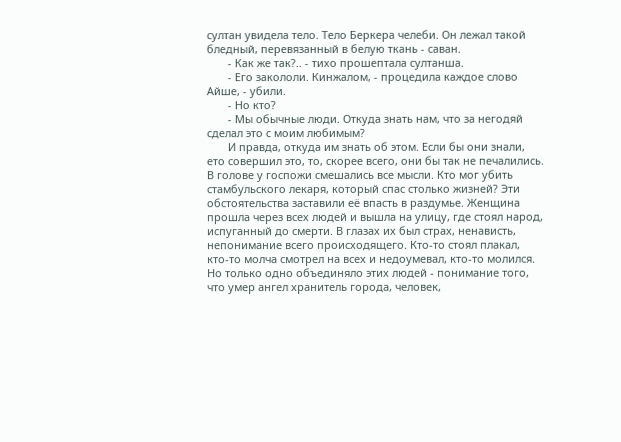султан увидела тело. Тело Беркера челеби. Он лежал такой бледный, перевязанный в белую ткань - саван.
       - Как же так?.. - тихо прошептала султанша.
       - Его закололи. Кинжалом, - процедила каждое слово Айше, - убили.
       - Но кто?
       - Мы обычные люди. Откуда знать нам, что за негодяй сделал это с моим любимым?
       И правда, откуда им знать об этом. Если бы они знали, ето совершил это, то, скорее всего, они бы так не печалились. В голове у госпожи смешались все мысли. Кто мог убить стамбульского лекаря, который спас столько жизней? Эти обстоятельства заставили её впасть в раздумье. Женщина прошла через всех людей и вышла на улицу, где стоял народ, испуганный до смерти. В глазах их был страх, ненависть, непонимание всего происходящего. Кто-то стоял плакал, кто-то молча смотрел на всех и недоумевал, кто-то молился. Но только одно объединяло этих людей - понимание того, что умер ангел хранитель города, человек,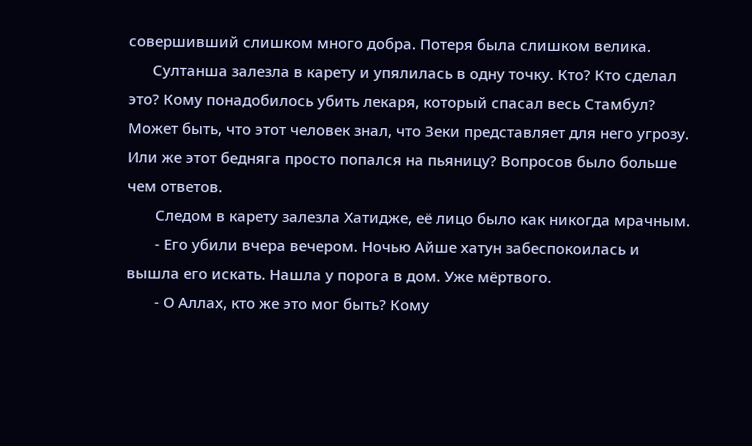совершивший слишком много добра. Потеря была слишком велика.
      Султанша залезла в карету и упялилась в одну точку. Кто? Кто сделал это? Кому понадобилось убить лекаря, который спасал весь Стамбул? Может быть, что этот человек знал, что Зеки представляет для него угрозу. Или же этот бедняга просто попался на пьяницу? Вопросов было больше чем ответов.
       Следом в карету залезла Хатидже, её лицо было как никогда мрачным.
       - Его убили вчера вечером. Ночью Айше хатун забеспокоилась и вышла его искать. Нашла у порога в дом. Уже мёртвого.
       - О Аллах, кто же это мог быть? Кому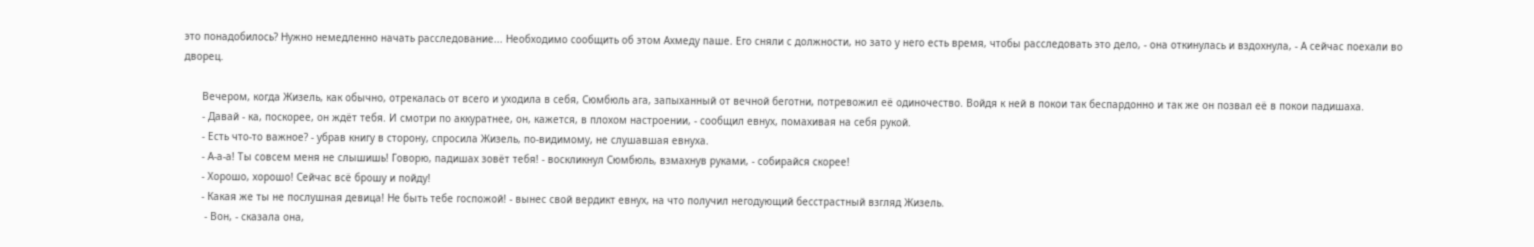это понадобилось? Нужно немедленно начать расследование... Необходимо сообщить об этом Ахмеду паше. Его сняли с должности, но зато у него есть время, чтобы расследовать это дело, - она откинулась и вздохнула, - А сейчас поехали во дворец.

      Вечером, когда Жизель, как обычно, отрекалась от всего и уходила в себя, Сюмбюль ага, запыханный от вечной беготни, потревожил её одиночество. Войдя к ней в покои так беспардонно и так же он позвал её в покои падишаха.
      - Давай - ка, поскорее, он ждёт тебя. И смотри по аккуратнее, он, кажется, в плохом настроении, - сообщил евнух, помахивая на себя рукой.
      - Есть что-то важное? - убрав книгу в сторону, спросила Жизель, по-видимому, не слушавшая евнуха.
      - А-а-а! Ты совсем меня не слышишь! Говорю, падишах зовёт тебя! - воскликнул Сюмбюль, взмахнув руками, - собирайся скорее!
      - Хорошо, хорошо! Сейчас всё брошу и пойду!
      - Какая же ты не послушная девица! Не быть тебе госпожой! - вынес свой вердикт евнух, на что получил негодующий бесстрастный взгляд Жизель.
       - Вон, - сказала она,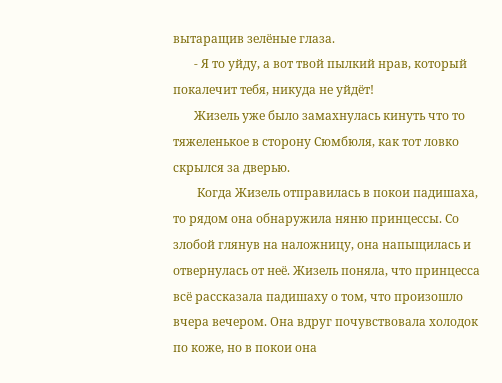вытаращив зелёные глаза.
       - Я то уйду, а вот твой пылкий нрав, который покалечит тебя, никуда не уйдёт!
       Жизель уже было замахнулась кинуть что то тяжеленькое в сторону Сюмбюля, как тот ловко скрылся за дверью.
        Когда Жизель отправилась в покои падишаха, то рядом она обнаружила няню принцессы. Со злобой глянув на наложницу, она напыщилась и отвернулась от неё. Жизель поняла, что принцесса всё рассказала падишаху о том, что произошло вчера вечером. Она вдруг почувствовала холодок по коже, но в покои она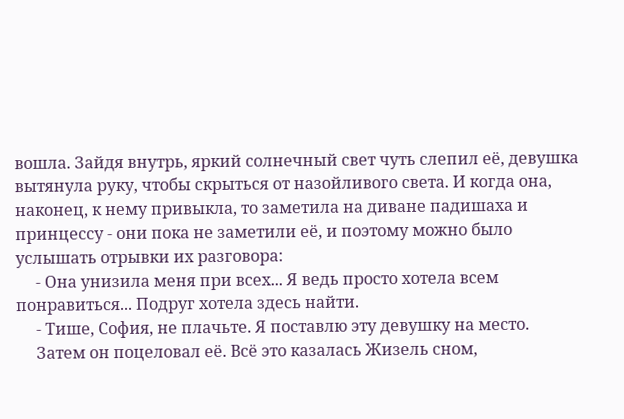вошла. Зайдя внутрь, яркий солнечный свет чуть слепил её, девушка вытянула руку, чтобы скрыться от назойливого света. И когда она, наконец, к нему привыкла, то заметила на диване падишаха и принцессу - они пока не заметили её, и поэтому можно было услышать отрывки их разговора:
     - Она унизила меня при всех... Я ведь просто хотела всем понравиться... Подруг хотела здесь найти.
     - Тише, София, не плачьте. Я поставлю эту девушку на место.
     Затем он поцеловал её. Всё это казалась Жизель сном,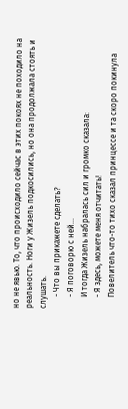но не явью. То, что происходило сейчас в этих покоях не походило на реальность. Ноги у Жизель подкосились, но она продолжала стоять и слушать.
      - Что вы прикажете сделать?
      - Я поговорю с ней...
      И тогда Жизель набралась сил и громко сказала:
      - Я здесь, можете меня отчитать!
      Повелитель что-то тихо сказал принцессе и та скоро покинула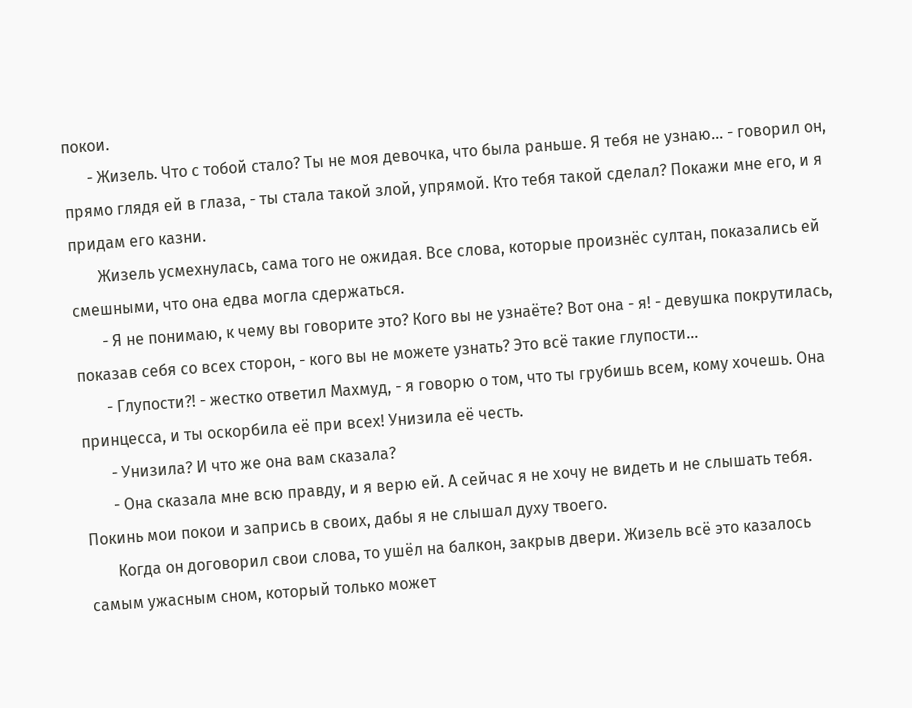покои.
      - Жизель. Что с тобой стало? Ты не моя девочка, что была раньше. Я тебя не узнаю... - говорил он, прямо глядя ей в глаза, - ты стала такой злой, упрямой. Кто тебя такой сделал? Покажи мне его, и я придам его казни.
       Жизель усмехнулась, сама того не ожидая. Все слова, которые произнёс султан, показались ей смешными, что она едва могла сдержаться.
       - Я не понимаю, к чему вы говорите это? Кого вы не узнаёте? Вот она - я! - девушка покрутилась, показав себя со всех сторон, - кого вы не можете узнать? Это всё такие глупости...
       - Глупости?! - жестко ответил Махмуд, - я говорю о том, что ты грубишь всем, кому хочешь. Она принцесса, и ты оскорбила её при всех! Унизила её честь.
       - Унизила? И что же она вам сказала?
       - Она сказала мне всю правду, и я верю ей. А сейчас я не хочу не видеть и не слышать тебя. Покинь мои покои и запрись в своих, дабы я не слышал духу твоего.
       Когда он договорил свои слова, то ушёл на балкон, закрыв двери. Жизель всё это казалось самым ужасным сном, который только может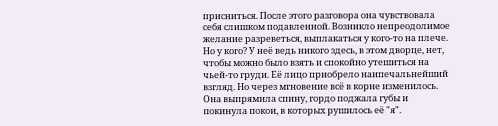присниться. После этого разговора она чувствовала себя слишком подавленной. Возникло непреодолимое желание разреветься, выплакаться у кого-то на плече. Но у кого? У неё ведь никого здесь, в этом дворце, нет, чтобы можно было взять и спокойно утешиться на чьей-то груди. Её лицо приобрело наипечальнейший взгляд. Но через мгновение всё в корне изменилось. Она выпрямила спину, гордо поджала губы и покинула покои, в которых рушилось её "я".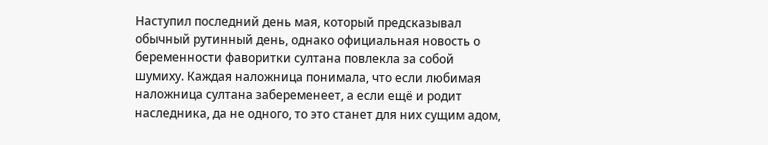Наступил последний день мая, который предсказывал обычный рутинный день, однако официальная новость о беременности фаворитки султана повлекла за собой шумиху. Каждая наложница понимала, что если любимая наложница султана забеременеет, а если ещё и родит наследника, да не одного, то это станет для них сущим адом,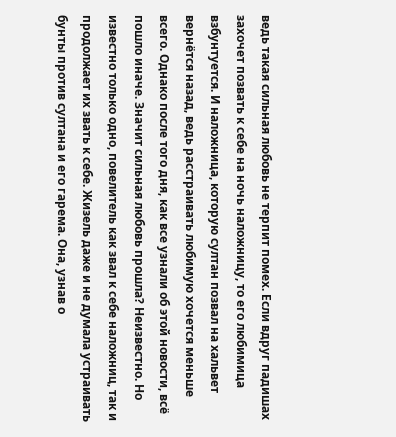ведь такая сильная любовь не терпит помех. Если вдруг падишах захочет позвать к себе на ночь наложницу, то его любимица взбунтуется. И наложница, которую султан позвал на хальвет вернётся назад, ведь расстраивать любимую хочется меньше всего. Однако после того дня, как все узнали об этой новости, всё пошло иначе. Значит сильная любовь прошла? Неизвестно. Но известно только одно, повелитель как звал к себе наложниц, так и продолжает их звать к себе. Жизель даже и не думала устраивать бунты против султана и его гарема. Она, узнав о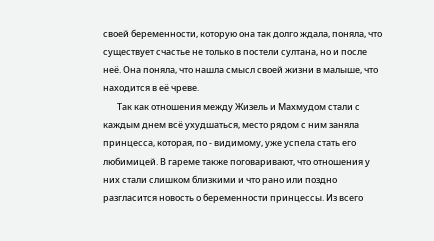своей беременности, которую она так долго ждала, поняла, что существует счастье не только в постели султана, но и после неё. Она поняла, что нашла смысл своей жизни в малыше, что находится в её чреве.
       Так как отношения между Жизель и Махмудом стали с каждым днем всё ухудшаться, место рядом с ним заняла принцесса, которая, по - видимому, уже успела стать его любимицей. В гареме также поговаривают, что отношения у них стали слишком близкими и что рано или поздно разгласится новость о беременности принцессы. Из всего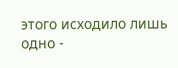этого исходило лишь одно -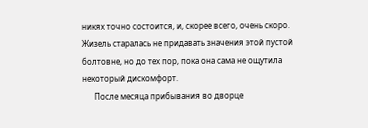никях точно состоится, и, скорее всего, очень скоро. Жизель старалась не придавать значения этой пустой болтовне, но до тех пор, пока она сама не ощутила некоторый дискомфорт.
      После месяца прибывания во дворце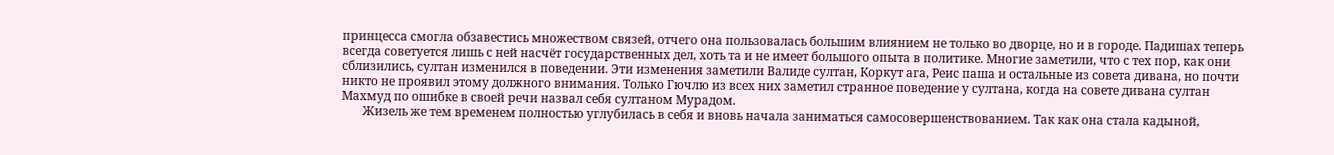принцесса смогла обзавестись множеством связей, отчего она пользовалась большим влиянием не только во дворце, но и в городе. Падишах теперь всегда советуется лишь с ней насчёт государственных дел, хоть та и не имеет большого опыта в политике. Многие заметили, что с тех пор, как они сблизились, султан изменился в поведении. Эти изменения заметили Валиде султан, Коркут ага, Реис паша и остальные из совета дивана, но почти никто не проявил этому должного внимания. Только Гючлю из всех них заметил странное поведение у султана, когда на совете дивана султан Махмуд по ошибке в своей речи назвал себя султаном Мурадом.
       Жизель же тем временем полностью углубилась в себя и вновь начала заниматься самосовершенствованием. Так как она стала кадыной,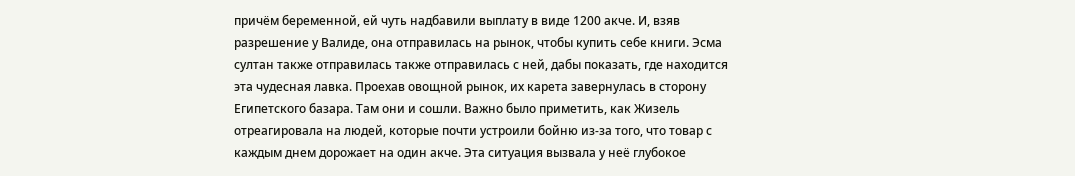причём беременной, ей чуть надбавили выплату в виде 1200 акче. И, взяв разрешение у Валиде, она отправилась на рынок, чтобы купить себе книги. Эсма султан также отправилась также отправилась с ней, дабы показать, где находится эта чудесная лавка. Проехав овощной рынок, их карета завернулась в сторону Египетского базара. Там они и сошли. Важно было приметить, как Жизель отреагировала на людей, которые почти устроили бойню из-за того, что товар с каждым днем дорожает на один акче. Эта ситуация вызвала у неё глубокое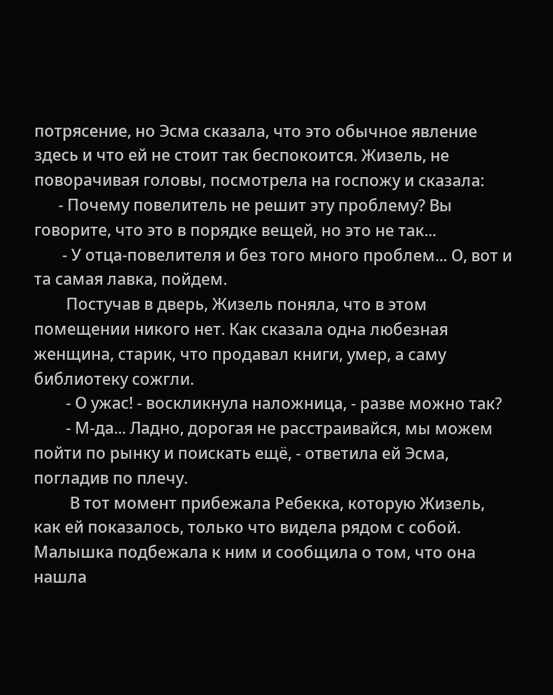потрясение, но Эсма сказала, что это обычное явление здесь и что ей не стоит так беспокоится. Жизель, не поворачивая головы, посмотрела на госпожу и сказала:
      - Почему повелитель не решит эту проблему? Вы говорите, что это в порядке вещей, но это не так...
       - У отца-повелителя и без того много проблем... О, вот и та самая лавка, пойдем.
        Постучав в дверь, Жизель поняла, что в этом помещении никого нет. Как сказала одна любезная женщина, старик, что продавал книги, умер, а саму библиотеку сожгли.
        - О ужас! - воскликнула наложница, - разве можно так?
        - М-да... Ладно, дорогая не расстраивайся, мы можем пойти по рынку и поискать ещё, - ответила ей Эсма, погладив по плечу.
         В тот момент прибежала Ребекка, которую Жизель, как ей показалось, только что видела рядом с собой. Малышка подбежала к ним и сообщила о том, что она нашла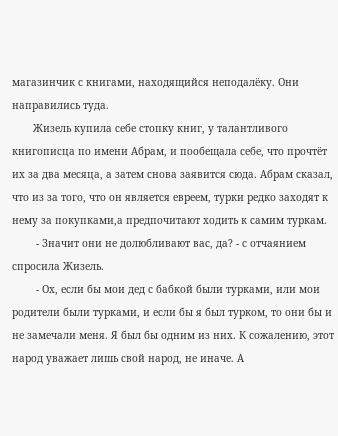магазинчик с книгами, находящийся неподалёку. Они направились туда.
       Жизель купила себе стопку книг, у талантливого книгописца по имени Абрам, и пообещала себе, что прочтёт их за два месяца, а затем снова заявится сюда. Абрам сказал, что из за того, что он является евреем, турки редко заходят к нему за покупками,а предпочитают ходить к самим туркам.
        - Значит они не долюбливают вас, да? - с отчаянием спросила Жизель.
        - Ох, если бы мои дед с бабкой были турками, или мои родители были турками, и если бы я был турком, то они бы и не замечали меня. Я был бы одним из них. К сожалению, этот народ уважает лишь свой народ, не иначе. А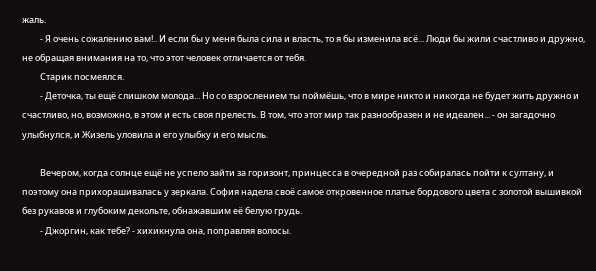жаль.
         - Я очень сожалению вам!.. И если бы у меня была сила и власть, то я бы изменила всё... Люди бы жили счастливо и дружно, не обращая внимания на то, что этот человек отличается от тебя.
         Старик посмеялся.
         - Деточка, ты ещё слишком молода... Но со взрослением ты поймёшь, что в мире никто и никогда не будет жить дружно и счастливо, но, возможно, в этом и есть своя прелесть. В том, что этот мир так разнообразен и не идеален... - он загадочно улыбнулся, и Жизель уловила и его улыбку и его мысль.

         Вечером, когда солнце ещё не успело зайти за горизонт, принцесса в очередной раз собиралась пойти к султану, и поэтому она прихорашивалась у зеркала. София надела своё самое откровенное платье бордового цвета с золотой вышивкой без рукавов и глубоким декольте, обнажавшим её белую грудь.
         - Джоргин, как тебе? - хихикнула она, поправляя волосы.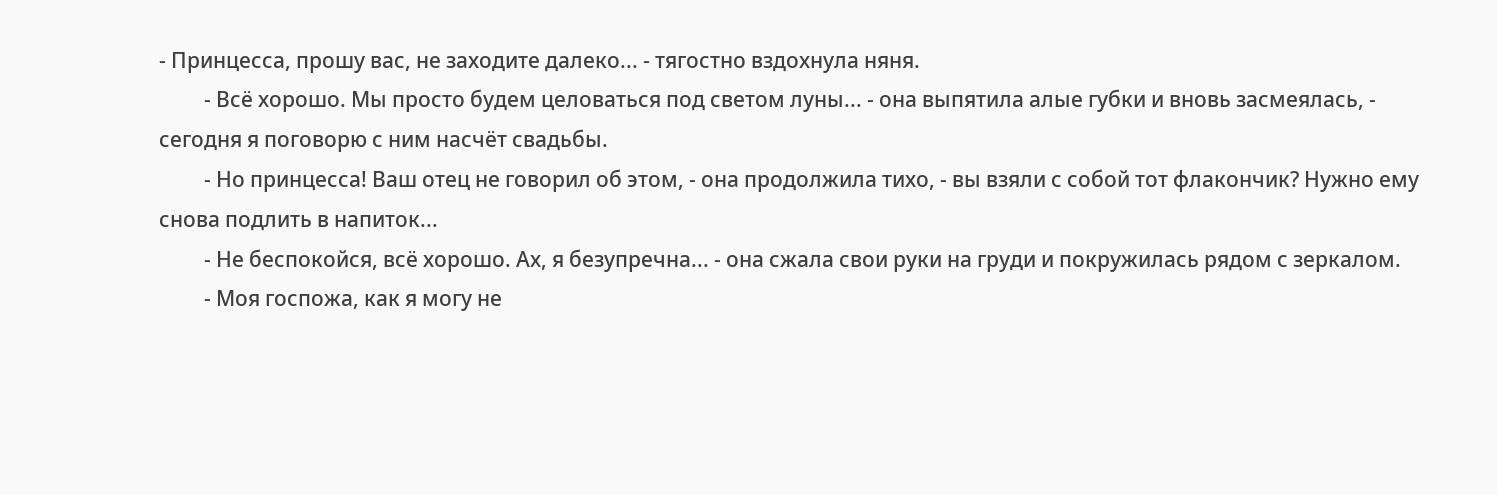- Принцесса, прошу вас, не заходите далеко... - тягостно вздохнула няня.
         - Всё хорошо. Мы просто будем целоваться под светом луны... - она выпятила алые губки и вновь засмеялась, - сегодня я поговорю с ним насчёт свадьбы.
         - Но принцесса! Ваш отец не говорил об этом, - она продолжила тихо, - вы взяли с собой тот флакончик? Нужно ему снова подлить в напиток...
         - Не беспокойся, всё хорошо. Ах, я безупречна... - она сжала свои руки на груди и покружилась рядом с зеркалом.
         - Моя госпожа, как я могу не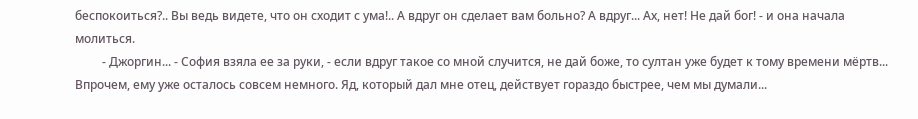беспокоиться?.. Вы ведь видете, что он сходит с ума!.. А вдруг он сделает вам больно? А вдруг... Ах, нет! Не дай бог! - и она начала молиться.
         - Джоргин... - София взяла ее за руки, - если вдруг такое со мной случится, не дай боже, то султан уже будет к тому времени мёртв... Впрочем, ему уже осталось совсем немного. Яд, который дал мне отец, действует гораздо быстрее, чем мы думали...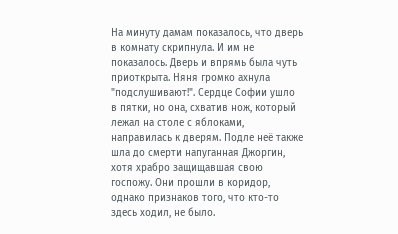На минуту дамам показалось, что дверь в комнату скрипнула. И им не показалось. Дверь и впрямь была чуть приоткрыта. Няня громко ахнула "подслушивают!". Сердце Софии ушло в пятки, но она, схватив нож, который лежал на столе с яблоками, направилась к дверям. Подле неё также шла до смерти напуганная Джоргин, хотя храбро защищавшая свою госпожу. Они прошли в коридор, однако признаков того, что кто-то здесь ходил, не было.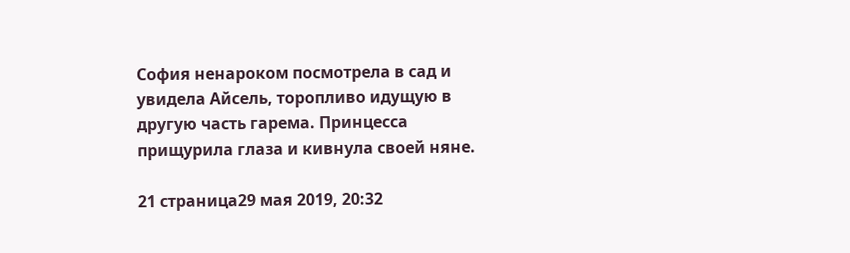София ненароком посмотрела в сад и увидела Айсель, торопливо идущую в другую часть гарема. Принцесса прищурила глаза и кивнула своей няне.

21 страница29 мая 2019, 20:32